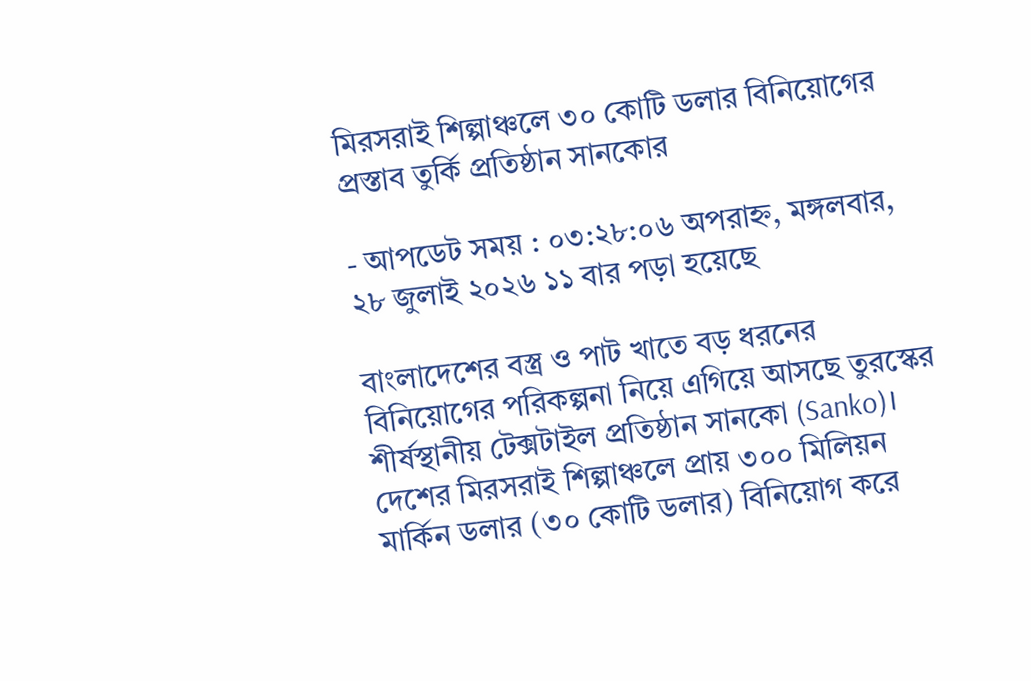মিরসরাই শিল্পাঞ্চলে ৩০ কোটি ডলার বিনিয়োগের প্রস্তাব তুর্কি প্রতিষ্ঠান সানকোর

- আপডেট সময় : ০৩:২৮:০৬ অপরাহ্ন, মঙ্গলবার, ২৮ জুলাই ২০২৬ ১১ বার পড়া হয়েছে

বাংলাদেশের বস্ত্র ও পাট খাতে বড় ধরনের বিনিয়োগের পরিকল্পনা নিয়ে এগিয়ে আসছে তুরস্কের শীর্ষস্থানীয় টেক্সটাইল প্রতিষ্ঠান সানকো (Sanko)। দেশের মিরসরাই শিল্পাঞ্চলে প্রায় ৩০০ মিলিয়ন মার্কিন ডলার (৩০ কোটি ডলার) বিনিয়োগ করে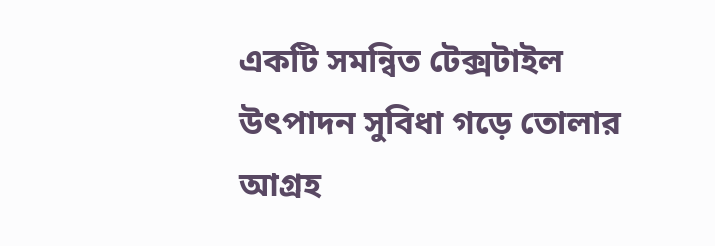একটি সমন্বিত টেক্সটাইল উৎপাদন সুবিধা গড়ে তোলার আগ্রহ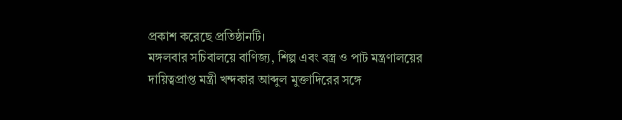প্রকাশ করেছে প্রতিষ্ঠানটি।
মঙ্গলবার সচিবালয়ে বাণিজ্য, শিল্প এবং বস্ত্র ও পাট মন্ত্রণালয়ের দায়িত্বপ্রাপ্ত মন্ত্রী খন্দকার আব্দুল মুক্তাদিরের সঙ্গে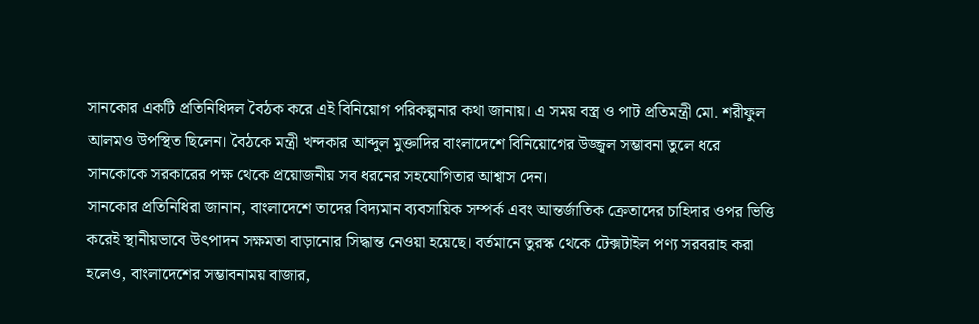সানকোর একটি প্রতিনিধিদল বৈঠক করে এই বিনিয়োগ পরিকল্পনার কথা জানায়। এ সময় বস্ত্র ও পাট প্রতিমন্ত্রী মো. শরীফুল আলমও উপস্থিত ছিলেন। বৈঠকে মন্ত্রী খন্দকার আব্দুল মুক্তাদির বাংলাদেশে বিনিয়োগের উজ্জ্বল সম্ভাবনা তুলে ধরে সানকোকে সরকারের পক্ষ থেকে প্রয়োজনীয় সব ধরনের সহযোগিতার আশ্বাস দেন।
সানকোর প্রতিনিধিরা জানান, বাংলাদেশে তাদের বিদ্যমান ব্যবসায়িক সম্পর্ক এবং আন্তর্জাতিক ক্রেতাদের চাহিদার ওপর ভিত্তি করেই স্থানীয়ভাবে উৎপাদন সক্ষমতা বাড়ানোর সিদ্ধান্ত নেওয়া হয়েছে। বর্তমানে তুরস্ক থেকে টেক্সটাইল পণ্য সরবরাহ করা হলেও, বাংলাদেশের সম্ভাবনাময় বাজার,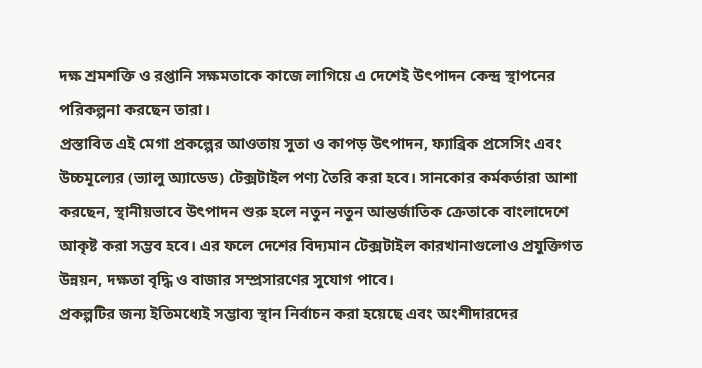দক্ষ শ্রমশক্তি ও রপ্তানি সক্ষমতাকে কাজে লাগিয়ে এ দেশেই উৎপাদন কেন্দ্র স্থাপনের পরিকল্পনা করছেন তারা।
প্রস্তাবিত এই মেগা প্রকল্পের আওতায় সুতা ও কাপড় উৎপাদন, ফ্যাব্রিক প্রসেসিং এবং উচ্চমূল্যের (ভ্যালু অ্যাডেড) টেক্সটাইল পণ্য তৈরি করা হবে। সানকোর কর্মকর্তারা আশা করছেন, স্থানীয়ভাবে উৎপাদন শুরু হলে নতুন নতুন আন্তর্জাতিক ক্রেতাকে বাংলাদেশে আকৃষ্ট করা সম্ভব হবে। এর ফলে দেশের বিদ্যমান টেক্সটাইল কারখানাগুলোও প্রযুক্তিগত উন্নয়ন, দক্ষতা বৃদ্ধি ও বাজার সম্প্রসারণের সুযোগ পাবে।
প্রকল্পটির জন্য ইতিমধ্যেই সম্ভাব্য স্থান নির্বাচন করা হয়েছে এবং অংশীদারদের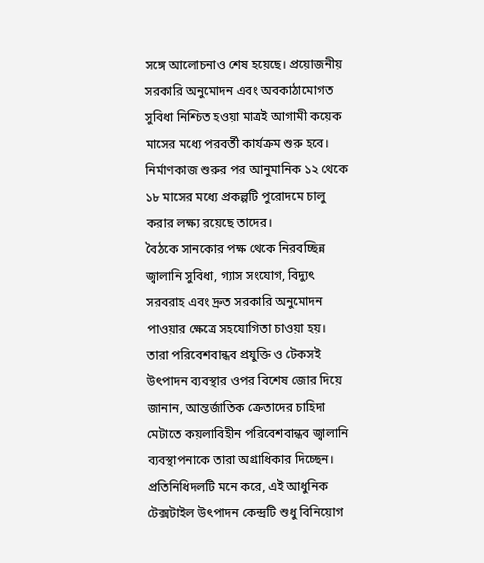সঙ্গে আলোচনাও শেষ হয়েছে। প্রয়োজনীয় সরকারি অনুমোদন এবং অবকাঠামোগত সুবিধা নিশ্চিত হওয়া মাত্রই আগামী কয়েক মাসের মধ্যে পরবর্তী কার্যক্রম শুরু হবে। নির্মাণকাজ শুরুর পর আনুমানিক ১২ থেকে ১৮ মাসের মধ্যে প্রকল্পটি পুরোদমে চালু করার লক্ষ্য রয়েছে তাদের।
বৈঠকে সানকোর পক্ষ থেকে নিরবচ্ছিন্ন জ্বালানি সুবিধা, গ্যাস সংযোগ, বিদ্যুৎ সরবরাহ এবং দ্রুত সরকারি অনুমোদন পাওয়ার ক্ষেত্রে সহযোগিতা চাওয়া হয়। তারা পরিবেশবান্ধব প্রযুক্তি ও টেকসই উৎপাদন ব্যবস্থার ওপর বিশেষ জোর দিয়ে জানান, আন্তর্জাতিক ক্রেতাদের চাহিদা মেটাতে কয়লাবিহীন পরিবেশবান্ধব জ্বালানি ব্যবস্থাপনাকে তারা অগ্রাধিকার দিচ্ছেন।
প্রতিনিধিদলটি মনে করে, এই আধুনিক টেক্সটাইল উৎপাদন কেন্দ্রটি শুধু বিনিয়োগ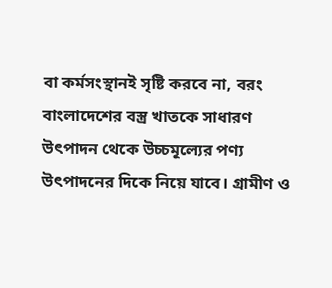বা কর্মসংস্থানই সৃষ্টি করবে না, বরং বাংলাদেশের বস্ত্র খাতকে সাধারণ উৎপাদন থেকে উচ্চমূল্যের পণ্য উৎপাদনের দিকে নিয়ে যাবে। গ্রামীণ ও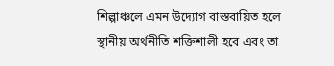শিল্পাঞ্চলে এমন উদ্যোগ বাস্তবায়িত হলে স্থানীয় অর্থনীতি শক্তিশালী হবে এবং তা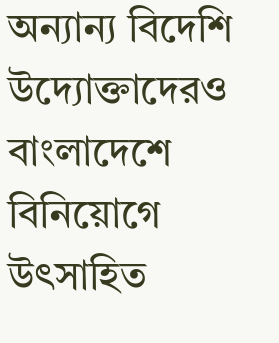অন্যান্য বিদেশি উদ্যোক্তাদেরও বাংলাদেশে বিনিয়োগে উৎসাহিত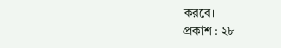করবে।
প্রকাশ : ২৮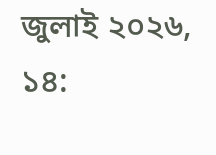জুলাই ২০২৬, ১৪: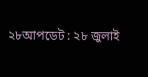২৮আপডেট : ২৮ জুলাই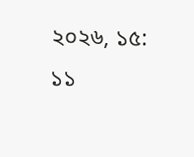২০২৬, ১৫: ১১